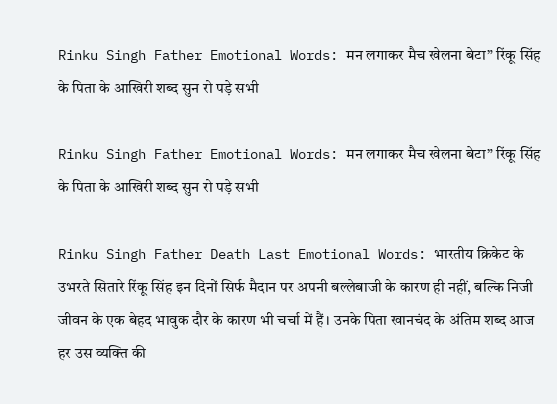Rinku Singh Father Emotional Words: मन लगाकर मैच खेलना बेटा” रिंकू सिंह के पिता के आखिरी शब्द सुन रो पड़े सभी

Rinku Singh Father Emotional Words: मन लगाकर मैच खेलना बेटा” रिंकू सिंह के पिता के आखिरी शब्द सुन रो पड़े सभी

Rinku Singh Father Death Last Emotional Words: भारतीय क्रिकेट के उभरते सितारे रिंकू सिंह इन दिनों सिर्फ मैदान पर अपनी बल्लेबाजी के कारण ही नहीं, बल्कि निजी जीवन के एक बेहद भावुक दौर के कारण भी चर्चा में हैं। उनके पिता खानचंद के अंतिम शब्द आज हर उस व्यक्ति की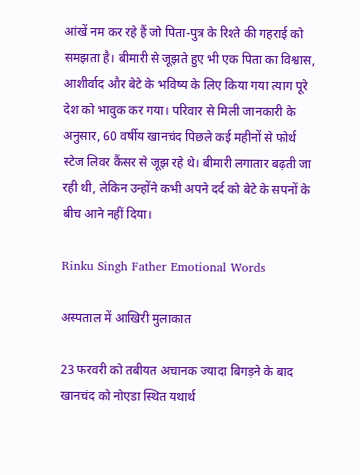आंखें नम कर रहे हैं जो पिता-पुत्र के रिश्ते की गहराई को समझता है। बीमारी से जूझते हुए भी एक पिता का विश्वास, आशीर्वाद और बेटे के भविष्य के लिए किया गया त्याग पूरे देश को भावुक कर गया। परिवार से मिली जानकारी के अनुसार, 60 वर्षीय खानचंद पिछले कई महीनों से फोर्थ स्टेज लिवर कैंसर से जूझ रहे थे। बीमारी लगातार बढ़ती जा रही थी, लेकिन उन्होंने कभी अपने दर्द को बेटे के सपनों के बीच आने नहीं दिया।

Rinku Singh Father Emotional Words

अस्पताल में आखिरी मुलाकात

23 फरवरी को तबीयत अचानक ज्यादा बिगड़ने के बाद खानचंद को नोएडा स्थित यथार्थ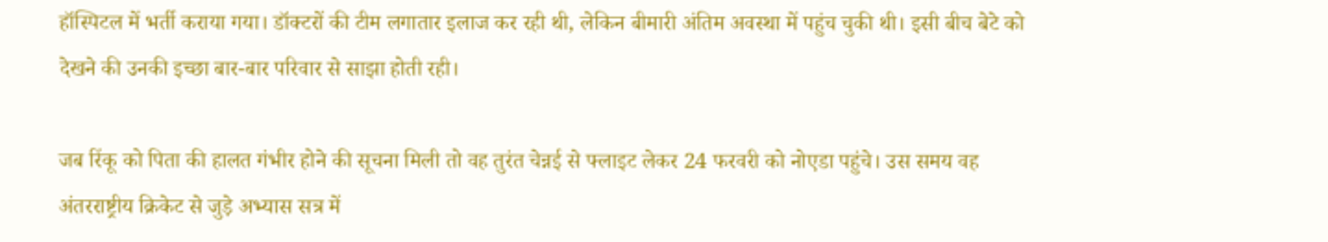हॉस्पिटल में भर्ती कराया गया। डॉक्टरों की टीम लगातार इलाज कर रही थी, लेकिन बीमारी अंतिम अवस्था में पहुंच चुकी थी। इसी बीच बेटे को देखने की उनकी इच्छा बार-बार परिवार से साझा होती रही।

जब रिंकू को पिता की हालत गंभीर होने की सूचना मिली तो वह तुरंत चेन्नई से फ्लाइट लेकर 24 फरवरी को नोएडा पहुंचे। उस समय वह अंतरराष्ट्रीय क्रिकेट से जुड़े अभ्यास सत्र में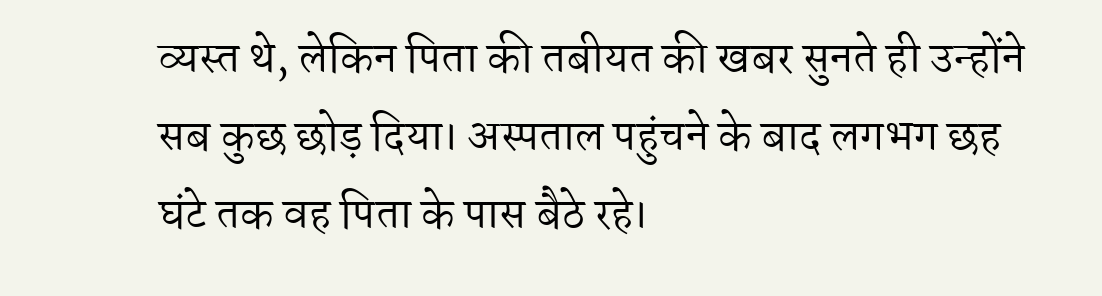व्यस्त थे, लेकिन पिता की तबीयत की खबर सुनते ही उन्होंने सब कुछ छोड़ दिया। अस्पताल पहुंचने के बाद लगभग छह घंटे तक वह पिता के पास बैठे रहे।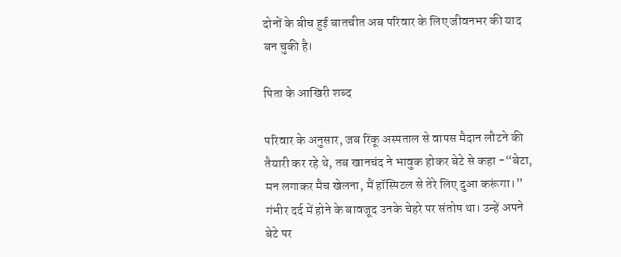दोनों के बीच हुई बातचीत अब परिवार के लिए जीवनभर की याद बन चुकी है।

पिता के आखिरी शब्द

परिवार के अनुसार, जब रिंकू अस्पताल से वापस मैदान लौटने की तैयारी कर रहे थे, तब खानचंद ने भावुक होकर बेटे से कहा -“बेटा, मन लगाकर मैच खेलना, मैं हॉस्पिटल से तेरे लिए दुआ करूंगा।” गंभीर दर्द में होने के बावजूद उनके चेहरे पर संतोष था। उन्हें अपने बेटे पर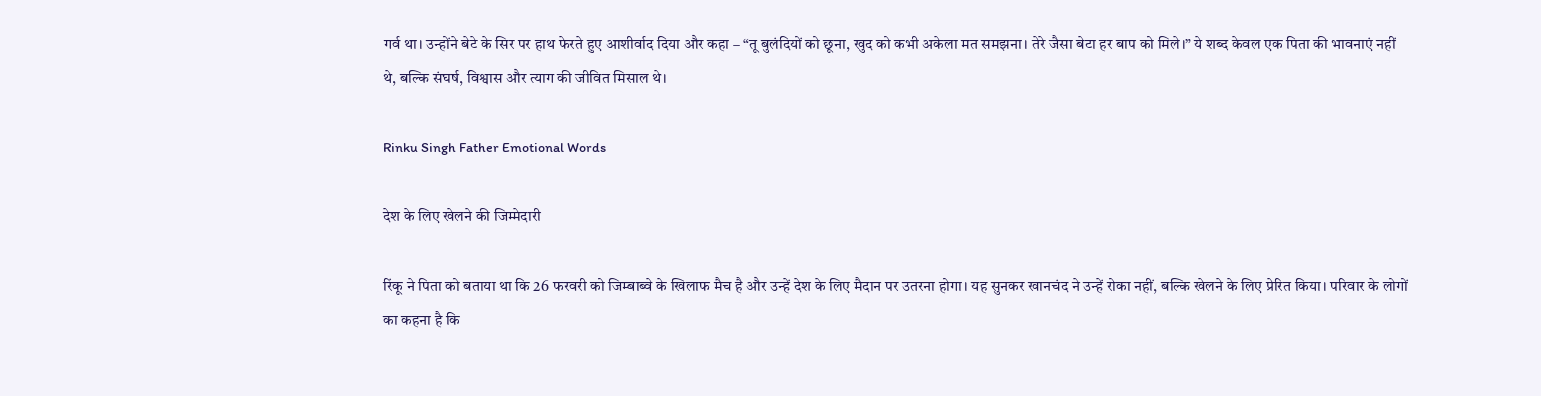गर्व था। उन्होंने बेटे के सिर पर हाथ फेरते हुए आशीर्वाद दिया और कहा – “तू बुलंदियों को छूना, खुद को कभी अकेला मत समझना। तेरे जैसा बेटा हर बाप को मिले।” ये शब्द केवल एक पिता की भावनाएं नहीं थे, बल्कि संघर्ष, विश्वास और त्याग की जीवित मिसाल थे।

Rinku Singh Father Emotional Words

देश के लिए खेलने की जिम्मेदारी

रिंकू ने पिता को बताया था कि 26 फरवरी को जिम्बाब्वे के खिलाफ मैच है और उन्हें देश के लिए मैदान पर उतरना होगा। यह सुनकर खानचंद ने उन्हें रोका नहीं, बल्कि खेलने के लिए प्रेरित किया। परिवार के लोगों का कहना है कि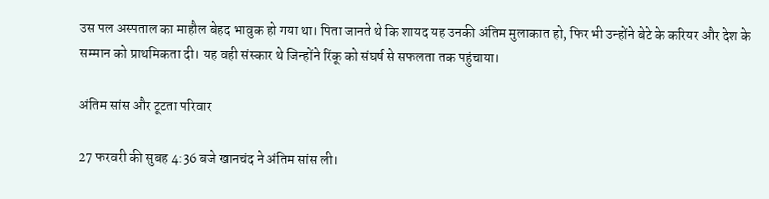उस पल अस्पताल का माहौल बेहद भावुक हो गया था। पिता जानते थे कि शायद यह उनकी अंतिम मुलाकात हो, फिर भी उन्होंने बेटे के करियर और देश के सम्मान को प्राथमिकता दी। यह वही संस्कार थे जिन्होंने रिंकू को संघर्ष से सफलता तक पहुंचाया।

अंतिम सांस और टूटता परिवार

27 फरवरी की सुबह 4:36 बजे खानचंद ने अंतिम सांस ली।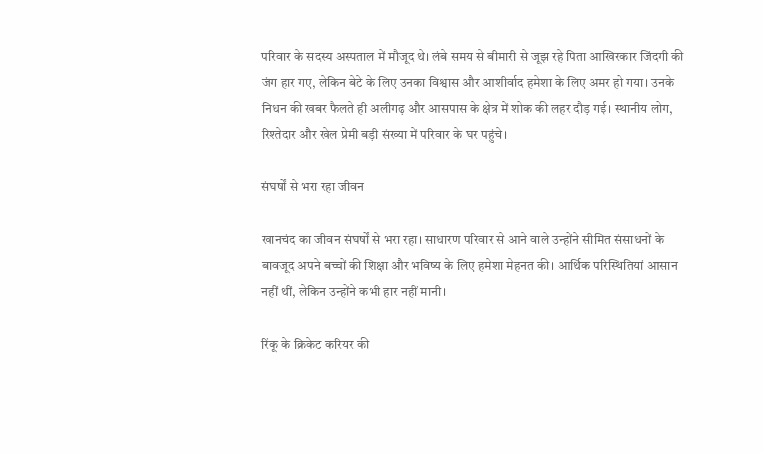परिवार के सदस्य अस्पताल में मौजूद थे। लंबे समय से बीमारी से जूझ रहे पिता आखिरकार जिंदगी की जंग हार गए, लेकिन बेटे के लिए उनका विश्वास और आशीर्वाद हमेशा के लिए अमर हो गया। उनके निधन की खबर फैलते ही अलीगढ़ और आसपास के क्षेत्र में शोक की लहर दौड़ गई। स्थानीय लोग, रिश्तेदार और खेल प्रेमी बड़ी संख्या में परिवार के घर पहुंचे।

संघर्षों से भरा रहा जीवन

खानचंद का जीवन संघर्षों से भरा रहा। साधारण परिवार से आने वाले उन्होंने सीमित संसाधनों के बावजूद अपने बच्चों की शिक्षा और भविष्य के लिए हमेशा मेहनत की। आर्थिक परिस्थितियां आसान नहीं थीं, लेकिन उन्होंने कभी हार नहीं मानी।

रिंकू के क्रिकेट करियर की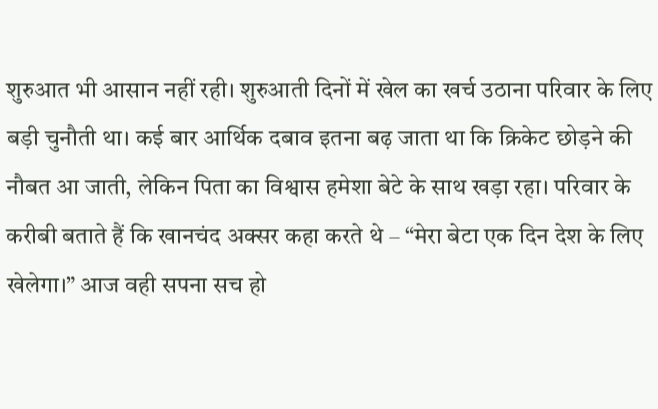शुरुआत भी आसान नहीं रही। शुरुआती दिनों में खेल का खर्च उठाना परिवार के लिए बड़ी चुनौती था। कई बार आर्थिक दबाव इतना बढ़ जाता था कि क्रिकेट छोड़ने की नौबत आ जाती, लेकिन पिता का विश्वास हमेशा बेटे के साथ खड़ा रहा। परिवार के करीबी बताते हैं कि खानचंद अक्सर कहा करते थे – “मेरा बेटा एक दिन देश के लिए खेलेगा।” आज वही सपना सच हो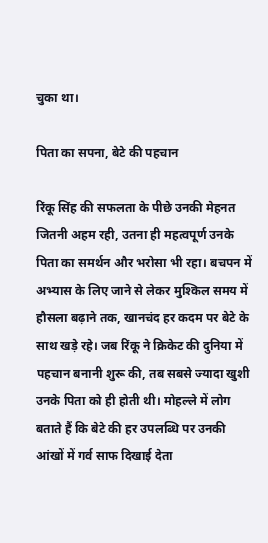चुका था।

पिता का सपना, बेटे की पहचान

रिंकू सिंह की सफलता के पीछे उनकी मेहनत जितनी अहम रही, उतना ही महत्वपूर्ण उनके पिता का समर्थन और भरोसा भी रहा। बचपन में अभ्यास के लिए जाने से लेकर मुश्किल समय में हौसला बढ़ाने तक, खानचंद हर कदम पर बेटे के साथ खड़े रहे। जब रिंकू ने क्रिकेट की दुनिया में पहचान बनानी शुरू की, तब सबसे ज्यादा खुशी उनके पिता को ही होती थी। मोहल्ले में लोग बताते हैं कि बेटे की हर उपलब्धि पर उनकी आंखों में गर्व साफ दिखाई देता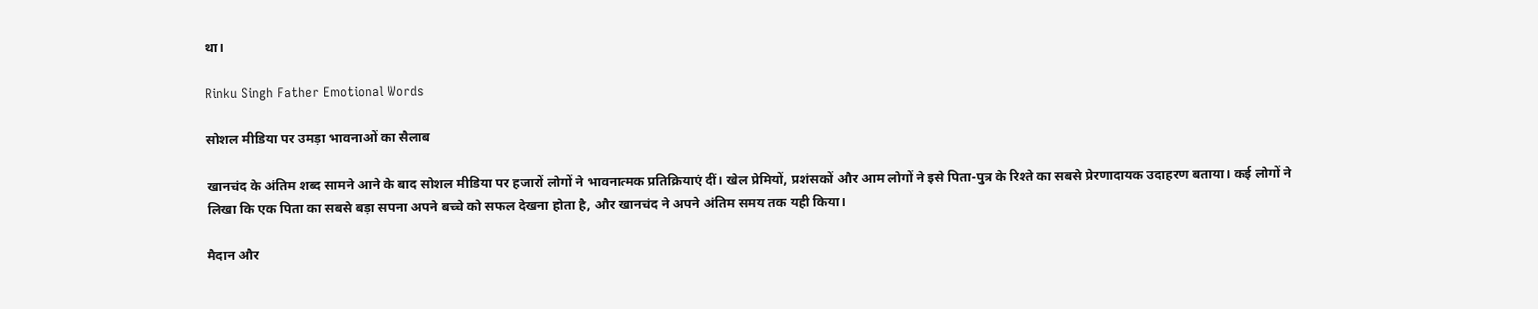था।

Rinku Singh Father Emotional Words

सोशल मीडिया पर उमड़ा भावनाओं का सैलाब

खानचंद के अंतिम शब्द सामने आने के बाद सोशल मीडिया पर हजारों लोगों ने भावनात्मक प्रतिक्रियाएं दीं। खेल प्रेमियों, प्रशंसकों और आम लोगों ने इसे पिता-पुत्र के रिश्ते का सबसे प्रेरणादायक उदाहरण बताया। कई लोगों ने लिखा कि एक पिता का सबसे बड़ा सपना अपने बच्चे को सफल देखना होता है, और खानचंद ने अपने अंतिम समय तक यही किया।

मैदान और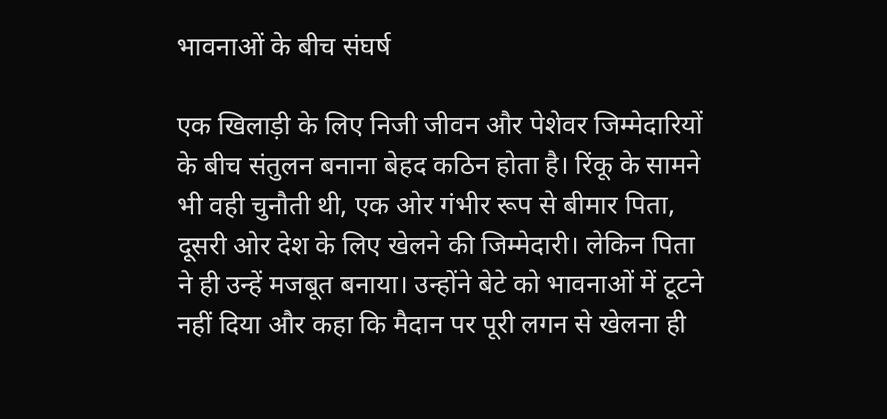भावनाओं के बीच संघर्ष

एक खिलाड़ी के लिए निजी जीवन और पेशेवर जिम्मेदारियों के बीच संतुलन बनाना बेहद कठिन होता है। रिंकू के सामने भी वही चुनौती थी, एक ओर गंभीर रूप से बीमार पिता, दूसरी ओर देश के लिए खेलने की जिम्मेदारी। लेकिन पिता ने ही उन्हें मजबूत बनाया। उन्होंने बेटे को भावनाओं में टूटने नहीं दिया और कहा कि मैदान पर पूरी लगन से खेलना ही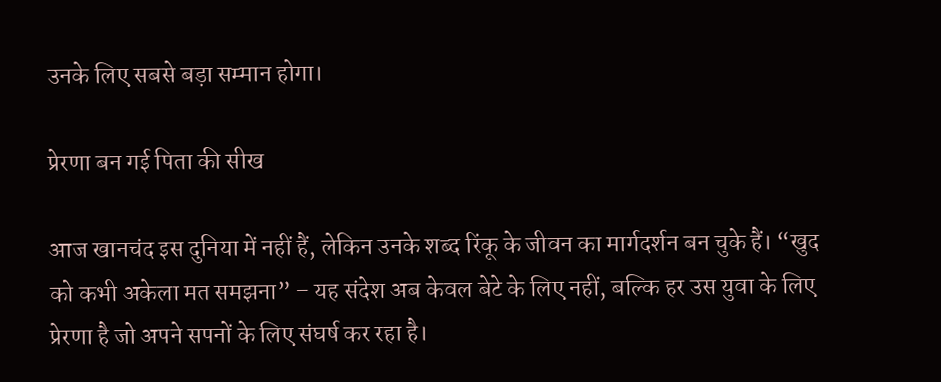उनके लिए सबसे बड़ा सम्मान होगा।

प्रेरणा बन गई पिता की सीख

आज खानचंद इस दुनिया में नहीं हैं, लेकिन उनके शब्द रिंकू के जीवन का मार्गदर्शन बन चुके हैं। “खुद को कभी अकेला मत समझना” – यह संदेश अब केवल बेटे के लिए नहीं, बल्कि हर उस युवा के लिए प्रेरणा है जो अपने सपनों के लिए संघर्ष कर रहा है।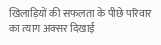खिलाड़ियों की सफलता के पीछे परिवार का त्याग अक्सर दिखाई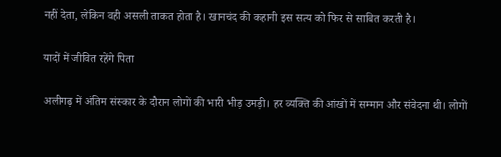नहीं देता, लेकिन वही असली ताकत होता है। खानचंद की कहानी इस सत्य को फिर से साबित करती है।

यादों में जीवित रहेंगे पिता

अलीगढ़ में अंतिम संस्कार के दौरान लोगों की भारी भीड़ उमड़ी। हर व्यक्ति की आंखों में सम्मान और संवेदना थी। लोगों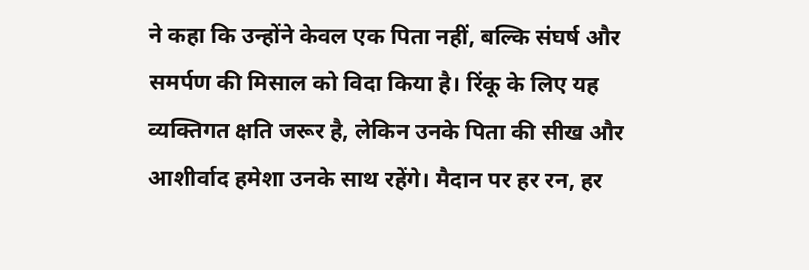ने कहा कि उन्होंने केवल एक पिता नहीं, बल्कि संघर्ष और समर्पण की मिसाल को विदा किया है। रिंकू के लिए यह व्यक्तिगत क्षति जरूर है, लेकिन उनके पिता की सीख और आशीर्वाद हमेशा उनके साथ रहेंगे। मैदान पर हर रन, हर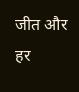जीत और हर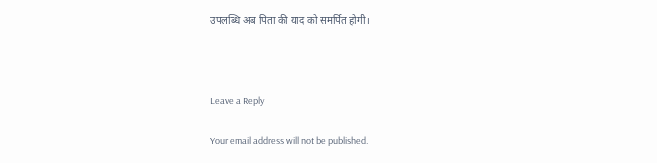उपलब्धि अब पिता की याद को समर्पित होगी।



Leave a Reply

Your email address will not be published.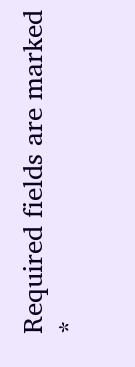Required fields are marked *